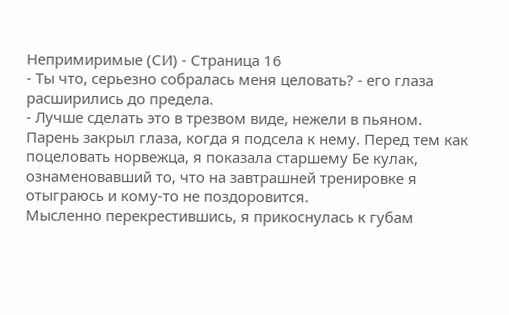Непримиримые (СИ) - Страница 16
- Ты что, серьезно собралась меня целовать? - его глаза расширились до предела.
- Лучше сделать это в трезвом виде, нежели в пьяном.
Парень закрыл глаза, когда я подсела к нему. Перед тем как поцеловать норвежца, я показала старшему Бе кулак, ознаменовавший то, что на завтрашней тренировке я отыграюсь и кому-то не поздоровится.
Мысленно перекрестившись, я прикоснулась к губам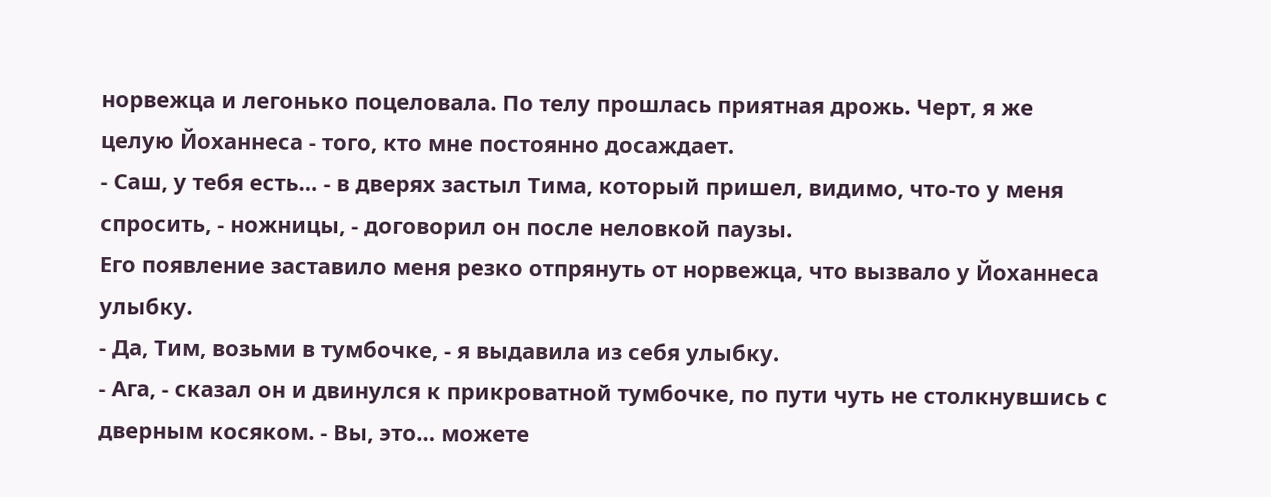норвежца и легонько поцеловала. По телу прошлась приятная дрожь. Черт, я же целую Йоханнеса - того, кто мне постоянно досаждает.
- Саш, у тебя есть… - в дверях застыл Тима, который пришел, видимо, что-то у меня спросить, - ножницы, - договорил он после неловкой паузы.
Его появление заставило меня резко отпрянуть от норвежца, что вызвало у Йоханнеса улыбку.
- Да, Тим, возьми в тумбочке, - я выдавила из себя улыбку.
- Ага, - сказал он и двинулся к прикроватной тумбочке, по пути чуть не столкнувшись с дверным косяком. - Вы, это… можете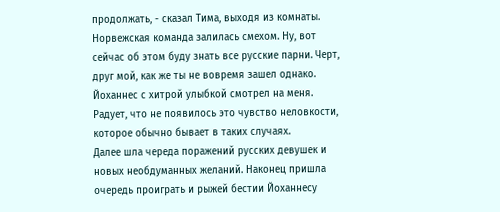продолжать, - сказал Тима, выходя из комнаты.
Норвежская команда залилась смехом. Ну, вот сейчас об этом буду знать все русские парни. Черт, друг мой, как же ты не вовремя зашел однако.
Йоханнес с хитрой улыбкой смотрел на меня. Радует, что не появилось это чувство неловкости, которое обычно бывает в таких случаях.
Далее шла череда поражений русских девушек и новых необдуманных желаний. Наконец пришла очередь проиграть и рыжей бестии Йоханнесу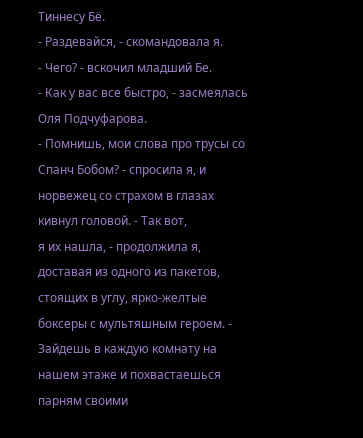Тиннесу Бё.
- Раздевайся, - скомандовала я.
- Чего? - вскочил младший Бе.
- Как у вас все быстро, - засмеялась Оля Подчуфарова.
- Помнишь, мои слова про трусы со Спанч Бобом? - спросила я, и норвежец со страхом в глазах кивнул головой. - Так вот,
я их нашла, - продолжила я, доставая из одного из пакетов, стоящих в углу, ярко-желтые боксеры с мультяшным героем. -
Зайдешь в каждую комнату на нашем этаже и похвастаешься парням своими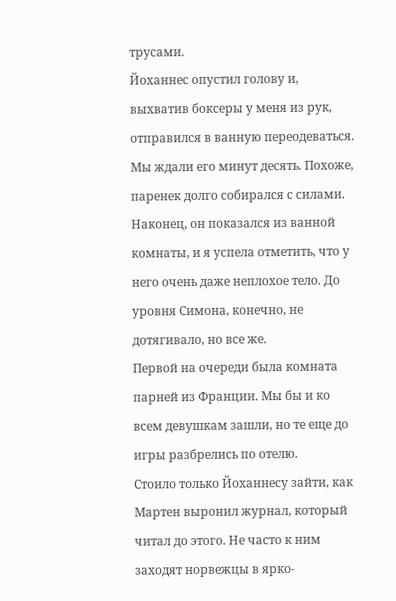трусами.
Йоханнес опустил голову и, выхватив боксеры у меня из рук, отправился в ванную переодеваться.
Мы ждали его минут десять. Похоже, паренек долго собирался с силами. Наконец, он показался из ванной комнаты, и я успела отметить, что у него очень даже неплохое тело. До уровня Симона, конечно, не дотягивало, но все же.
Первой на очереди была комната парней из Франции. Мы бы и ко всем девушкам зашли, но те еще до игры разбрелись по отелю.
Стоило только Йоханнесу зайти, как Мартен выронил журнал, который читал до этого. Не часто к ним заходят норвежцы в ярко-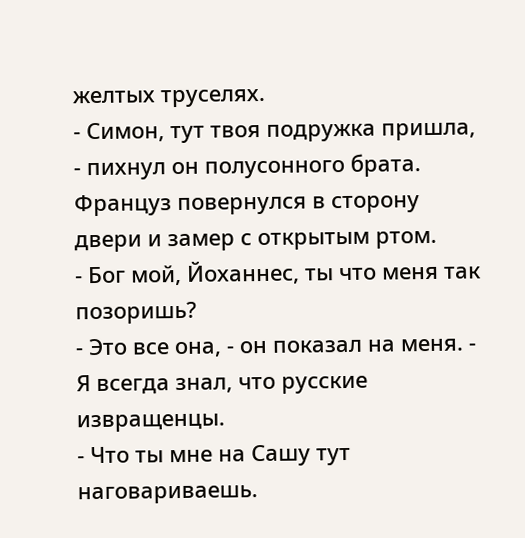желтых труселях.
- Симон, тут твоя подружка пришла, - пихнул он полусонного брата.
Француз повернулся в сторону двери и замер с открытым ртом.
- Бог мой, Йоханнес, ты что меня так позоришь?
- Это все она, - он показал на меня. - Я всегда знал, что русские извращенцы.
- Что ты мне на Сашу тут наговариваешь.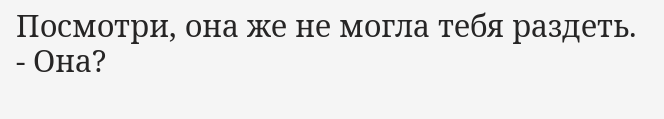Посмотри, она же не могла тебя раздеть.
- Она?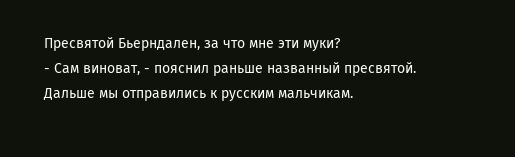Пресвятой Бьерндален, за что мне эти муки?
- Сам виноват, - пояснил раньше названный пресвятой.
Дальше мы отправились к русским мальчикам.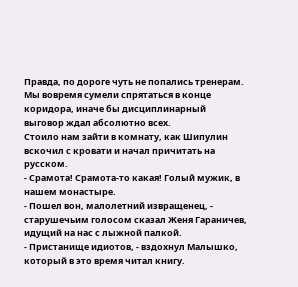Правда, по дороге чуть не попались тренерам. Мы вовремя сумели спрятаться в конце коридора, иначе бы дисциплинарный выговор ждал абсолютно всех.
Стоило нам зайти в комнату, как Шипулин вскочил с кровати и начал причитать на русском.
- Срамота! Срамота-то какая! Голый мужик, в нашем монастыре.
- Пошел вон, малолетний извращенец, - старушечьим голосом сказал Женя Гараничев, идущий на нас с лыжной палкой.
- Пристанище идиотов, - вздохнул Малышко, который в это время читал книгу.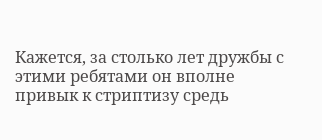Кажется, за столько лет дружбы с этими ребятами он вполне привык к стриптизу средь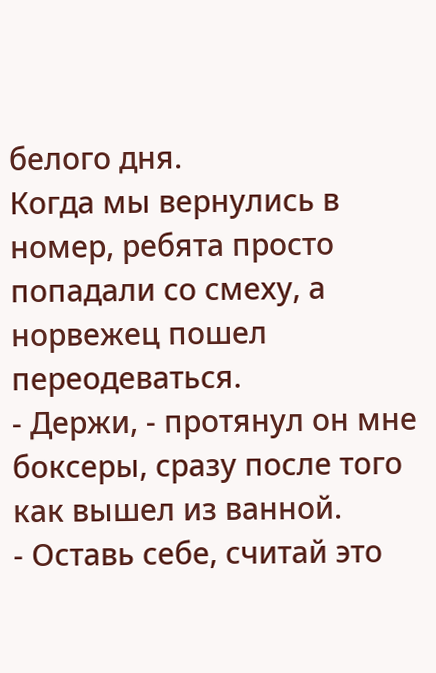белого дня.
Когда мы вернулись в номер, ребята просто попадали со смеху, а норвежец пошел переодеваться.
- Держи, - протянул он мне боксеры, сразу после того как вышел из ванной.
- Оставь себе, считай это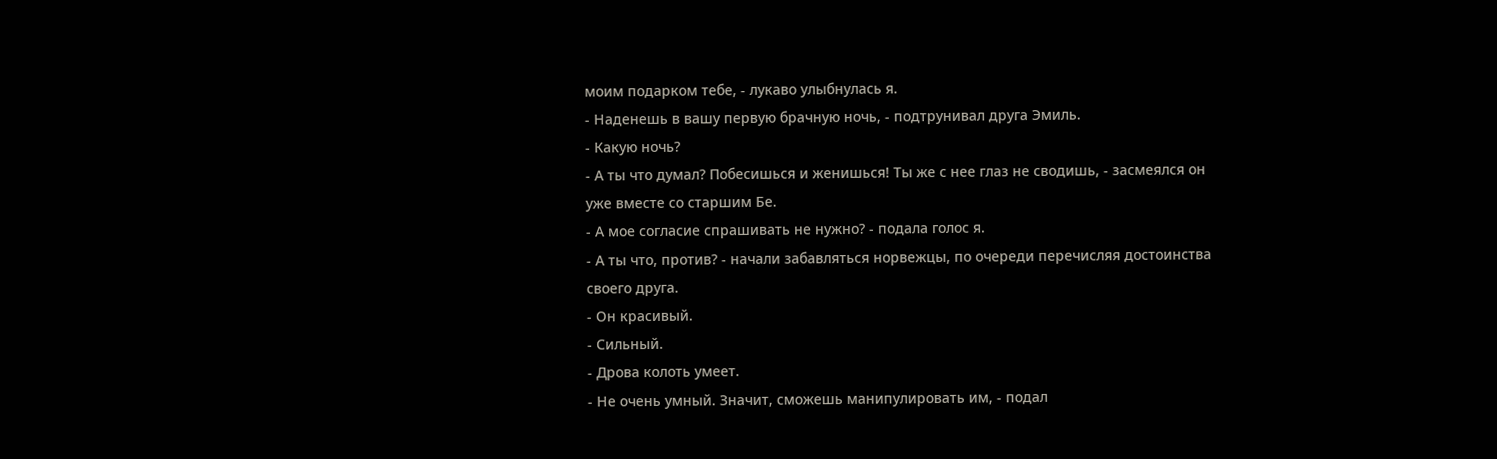моим подарком тебе, - лукаво улыбнулась я.
- Наденешь в вашу первую брачную ночь, - подтрунивал друга Эмиль.
- Какую ночь?
- А ты что думал? Побесишься и женишься! Ты же с нее глаз не сводишь, - засмеялся он уже вместе со старшим Бе.
- А мое согласие спрашивать не нужно? - подала голос я.
- А ты что, против? - начали забавляться норвежцы, по очереди перечисляя достоинства своего друга.
- Он красивый.
- Сильный.
- Дрова колоть умеет.
- Не очень умный. Значит, сможешь манипулировать им, - подал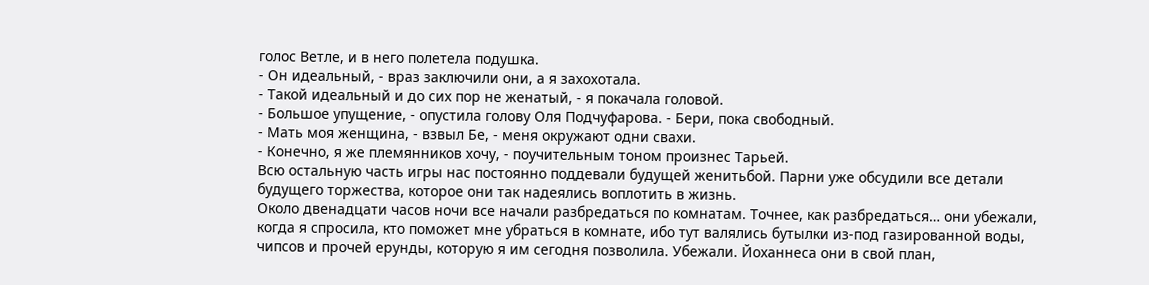голос Ветле, и в него полетела подушка.
- Он идеальный, - враз заключили они, а я захохотала.
- Такой идеальный и до сих пор не женатый, - я покачала головой.
- Большое упущение, - опустила голову Оля Подчуфарова. - Бери, пока свободный.
- Мать моя женщина, - взвыл Бе, - меня окружают одни свахи.
- Конечно, я же племянников хочу, - поучительным тоном произнес Тарьей.
Всю остальную часть игры нас постоянно поддевали будущей женитьбой. Парни уже обсудили все детали будущего торжества, которое они так надеялись воплотить в жизнь.
Около двенадцати часов ночи все начали разбредаться по комнатам. Точнее, как разбредаться… они убежали, когда я спросила, кто поможет мне убраться в комнате, ибо тут валялись бутылки из-под газированной воды, чипсов и прочей ерунды, которую я им сегодня позволила. Убежали. Йоханнеса они в свой план,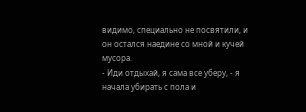видимо, специально не посвятили, и он остался наедине со мной и кучей мусора.
- Иди отдыхай, я сама все уберу, - я начала убирать с пола и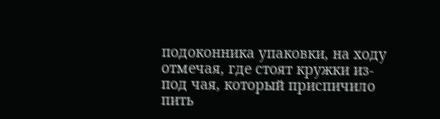подоконника упаковки, на ходу отмечая, где стоят кружки из-под чая, который приспичило пить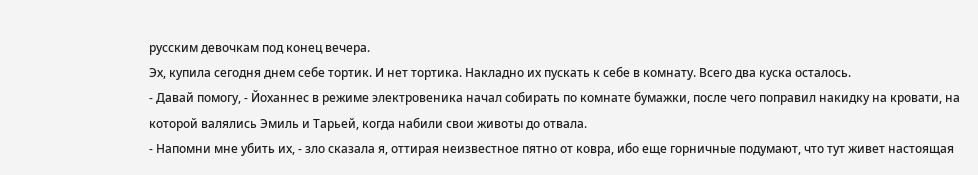русским девочкам под конец вечера.
Эх, купила сегодня днем себе тортик. И нет тортика. Накладно их пускать к себе в комнату. Всего два куска осталось.
- Давай помогу, - Йоханнес в режиме электровеника начал собирать по комнате бумажки, после чего поправил накидку на кровати, на которой валялись Эмиль и Тарьей, когда набили свои животы до отвала.
- Напомни мне убить их, - зло сказала я, оттирая неизвестное пятно от ковра, ибо еще горничные подумают, что тут живет настоящая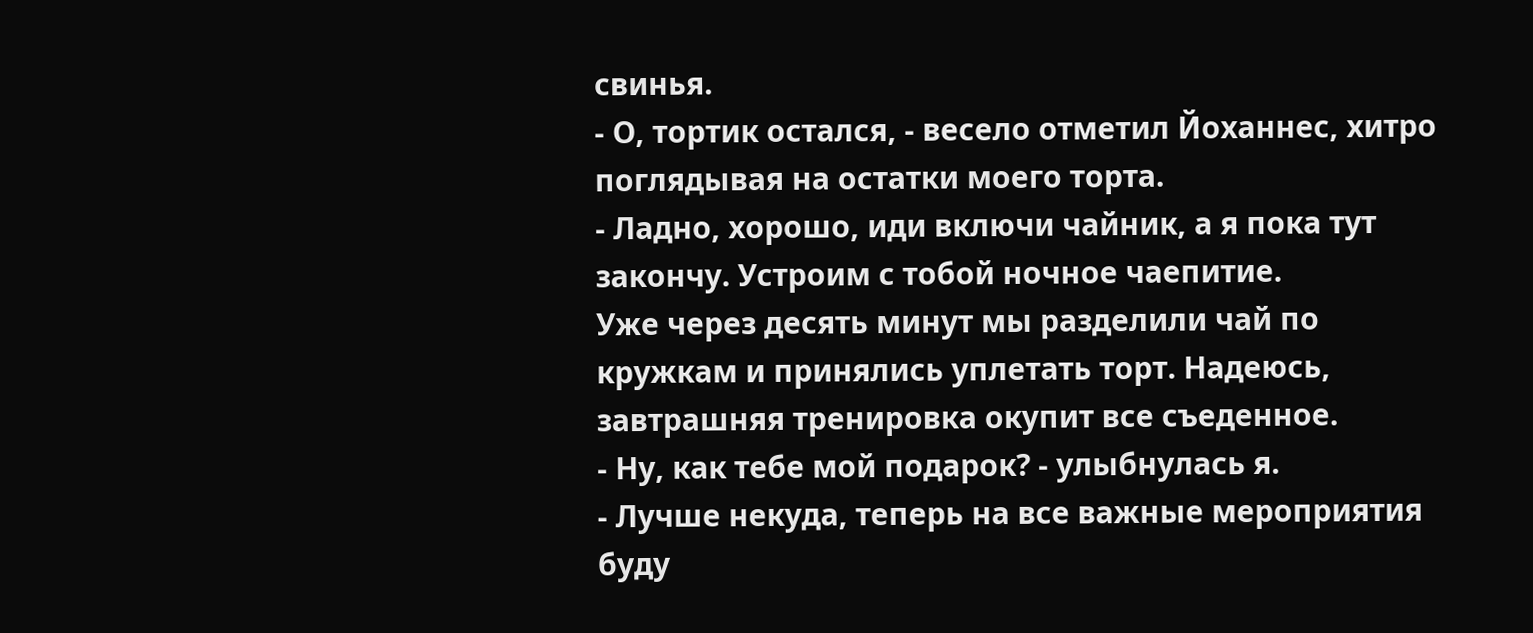свинья.
- О, тортик остался, - весело отметил Йоханнес, хитро поглядывая на остатки моего торта.
- Ладно, хорошо, иди включи чайник, а я пока тут закончу. Устроим с тобой ночное чаепитие.
Уже через десять минут мы разделили чай по кружкам и принялись уплетать торт. Надеюсь, завтрашняя тренировка окупит все съеденное.
- Ну, как тебе мой подарок? - улыбнулась я.
- Лучше некуда, теперь на все важные мероприятия буду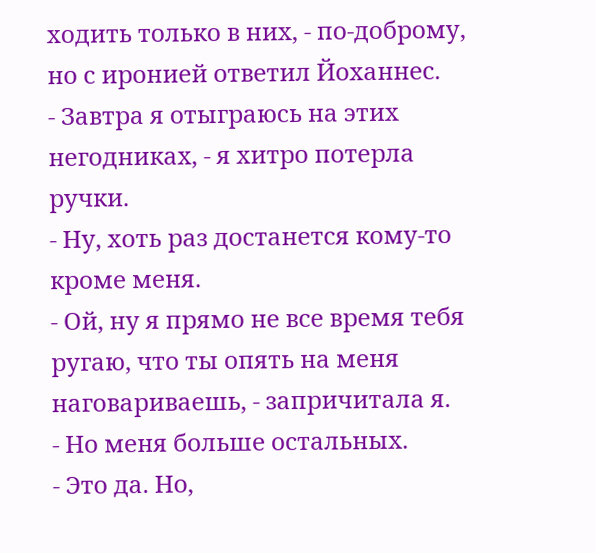ходить только в них, - по-доброму, но с иронией ответил Йоханнес.
- Завтра я отыграюсь на этих негодниках, - я хитро потерла ручки.
- Ну, хоть раз достанется кому-то кроме меня.
- Ой, ну я прямо не все время тебя ругаю, что ты опять на меня наговариваешь, - запричитала я.
- Но меня больше остальных.
- Это да. Но,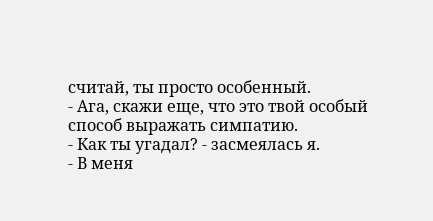считай, ты просто особенный.
- Ага, скажи еще, что это твой особый способ выражать симпатию.
- Как ты угадал? - засмеялась я.
- В меня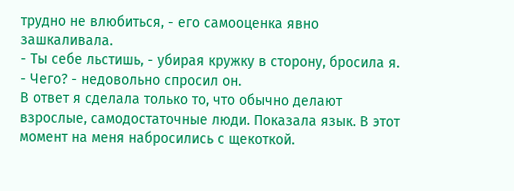трудно не влюбиться, - его самооценка явно зашкаливала.
- Ты себе льстишь, - убирая кружку в сторону, бросила я.
- Чего? - недовольно спросил он.
В ответ я сделала только то, что обычно делают взрослые, самодостаточные люди. Показала язык. В этот момент на меня набросились с щекоткой.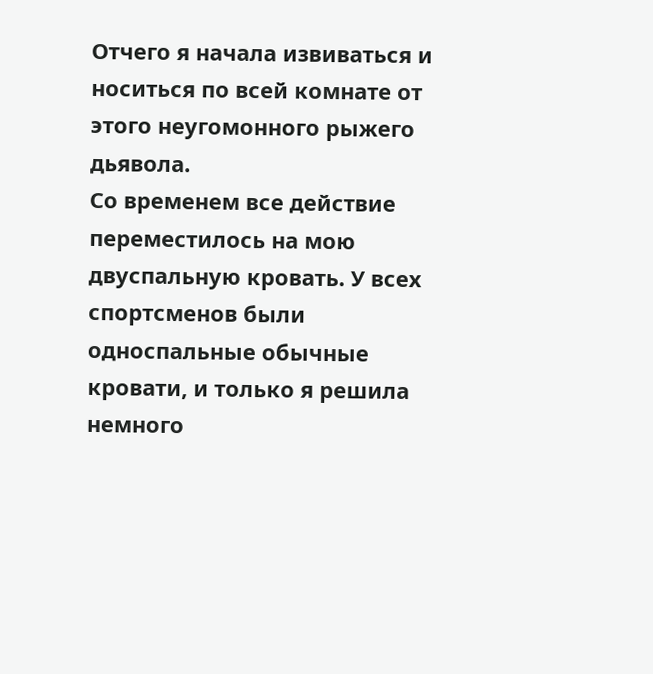Отчего я начала извиваться и носиться по всей комнате от этого неугомонного рыжего дьявола.
Со временем все действие переместилось на мою двуспальную кровать. У всех спортсменов были односпальные обычные кровати, и только я решила немного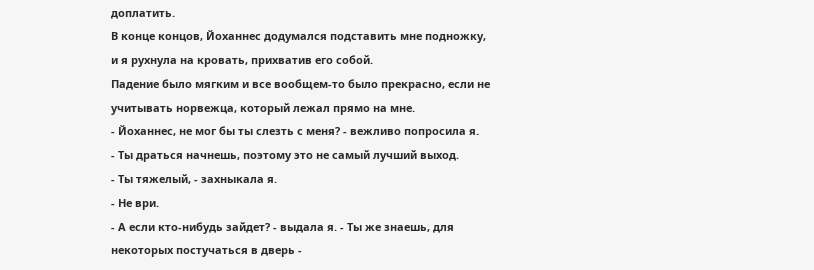доплатить.
В конце концов, Йоханнес додумался подставить мне подножку, и я рухнула на кровать, прихватив его собой.
Падение было мягким и все вообщем-то было прекрасно, если не учитывать норвежца, который лежал прямо на мне.
- Йоханнес, не мог бы ты слезть с меня? - вежливо попросила я.
- Ты драться начнешь, поэтому это не самый лучший выход.
- Ты тяжелый, - захныкала я.
- Не ври.
- А если кто-нибудь зайдет? - выдала я. - Ты же знаешь, для некоторых постучаться в дверь -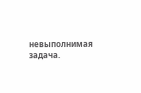невыполнимая задача.